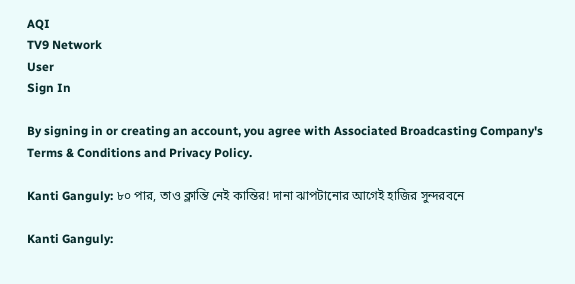AQI
TV9 Network
User
Sign In

By signing in or creating an account, you agree with Associated Broadcasting Company's Terms & Conditions and Privacy Policy.

Kanti Ganguly: ৮০ পার, তাও ক্লান্তি নেই কান্তির! দানা ঝাপটানোর আগেই হাজির সুন্দরবনে

Kanti Ganguly: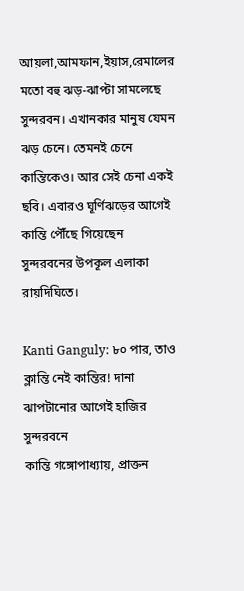আয়লা,আমফান,ইয়াস,রেমালের মতো বহু ঝড়-ঝাপ্টা সামলেছে সুন্দরবন। এখানকার মানুষ যেমন ঝড় চেনে। তেমনই চেনে কান্তিকেও। আর সেই চেনা একই ছবি। এবারও ঘূর্ণিঝড়ের আগেই কান্তি পৌঁছে গিয়েছেন সুন্দরবনের উপকূল এলাকা রায়দিঘিতে।

Kanti Ganguly: ৮০ পার, তাও ক্লান্তি নেই কান্তির! দানা ঝাপটানোর আগেই হাজির সুন্দরবনে
কান্তি গঙ্গোপাধ্যায়, প্রাক্তন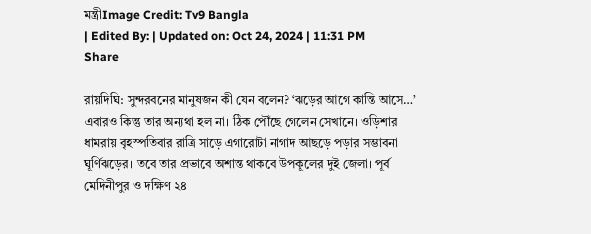মন্ত্রীImage Credit: Tv9 Bangla
| Edited By: | Updated on: Oct 24, 2024 | 11:31 PM
Share

রায়দিঘি: সুন্দরবনের মানুষজন কী যেন বলেন? ‘ঝড়ের আগে কান্তি আসে…’ এবারও কিন্তু তার অন্যথা হল না। ঠিক পৌঁছে গেলেন সেখানে। ওড়িশার ধামরায় বৃহস্পতিবার রাত্রি সাড়ে এগারোটা নাগাদ আছড়ে পড়ার সম্ভাবনা ঘূর্ণিঝড়ের। তবে তার প্রভাবে অশান্ত থাকবে উপকূলের দুই জেলা। পূর্ব মেদিনীপুর ও দক্ষিণ ২৪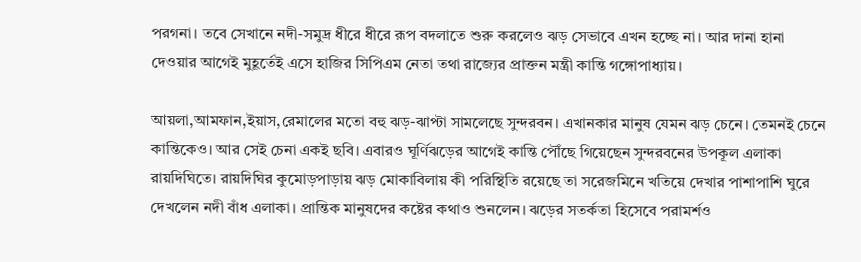পরগনা। তবে সেখানে নদী-সমুদ্র ধীরে ধীরে রূপ বদলাতে শুরু করলেও ঝড় সেভাবে এখন হচ্ছে না। আর দানা হানা দেওয়ার আগেই মুহূর্তেই এসে হাজির সিপিএম নেতা তথা রাজ্যের প্রাক্তন মন্ত্রী কান্তি গঙ্গোপাধ্যায়।

আয়লা,আমফান,ইয়াস,রেমালের মতো বহু ঝড়-ঝাপ্টা সামলেছে সুন্দরবন। এখানকার মানুষ যেমন ঝড় চেনে। তেমনই চেনে কান্তিকেও। আর সেই চেনা একই ছবি। এবারও ঘূর্ণিঝড়ের আগেই কান্তি পৌঁছে গিয়েছেন সুন্দরবনের উপকূল এলাকা রায়দিঘিতে। রায়দিঘির কুমোড়পাড়ায় ঝড় মোকাবিলায় কী পরিস্থিতি রয়েছে তা সরেজমিনে খতিয়ে দেখার পাশাপাশি ঘুরে দেখলেন নদী বাঁধ এলাকা। প্রান্তিক মানুষদের কষ্টের কথাও শুনলেন। ঝড়ের সতর্কতা হিসেবে পরামর্শও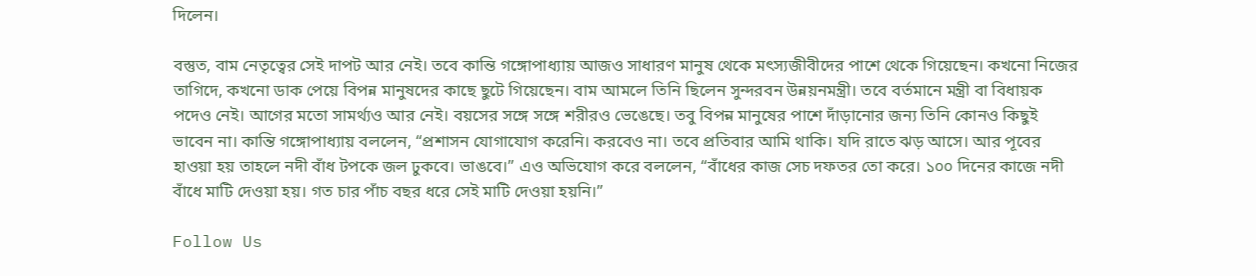দিলেন।

বস্তুত, বাম নেতৃত্বের সেই দাপট আর নেই। তবে কান্তি গঙ্গোপাধ্যায় আজও সাধারণ মানুষ থেকে মৎস্যজীবীদের পাশে থেকে গিয়েছেন। কখনো নিজের তাগিদে, কখনো ডাক পেয়ে বিপন্ন মানুষদের কাছে ছুটে গিয়েছেন। বাম আমলে তিনি ছিলেন সুন্দরবন উন্নয়নমন্ত্রী। তবে বর্তমানে মন্ত্রী বা বিধায়ক পদেও নেই। আগের মতো সামর্থ্যও আর নেই। বয়সের সঙ্গে সঙ্গে শরীরও ভেঙেছে। তবু বিপন্ন মানুষের পাশে দাঁড়ানোর জন্য তিনি কোনও কিছুই ভাবেন না। কান্তি গঙ্গোপাধ্যায় বললেন, “প্রশাসন যোগাযোগ করেনি। করবেও না। তবে প্রতিবার আমি থাকি। যদি রাতে ঝড় আসে। আর পূবের হাওয়া হয় তাহলে নদী বাঁধ টপকে জল ঢুকবে। ভাঙবে।” এও অভিযোগ করে বললেন, “বাঁধের কাজ সেচ দফতর তো করে। ১০০ দিনের কাজে নদী বাঁধে মাটি দেওয়া হয়। গত চার পাঁচ বছর ধরে সেই মাটি দেওয়া হয়নি।”

Follow Us